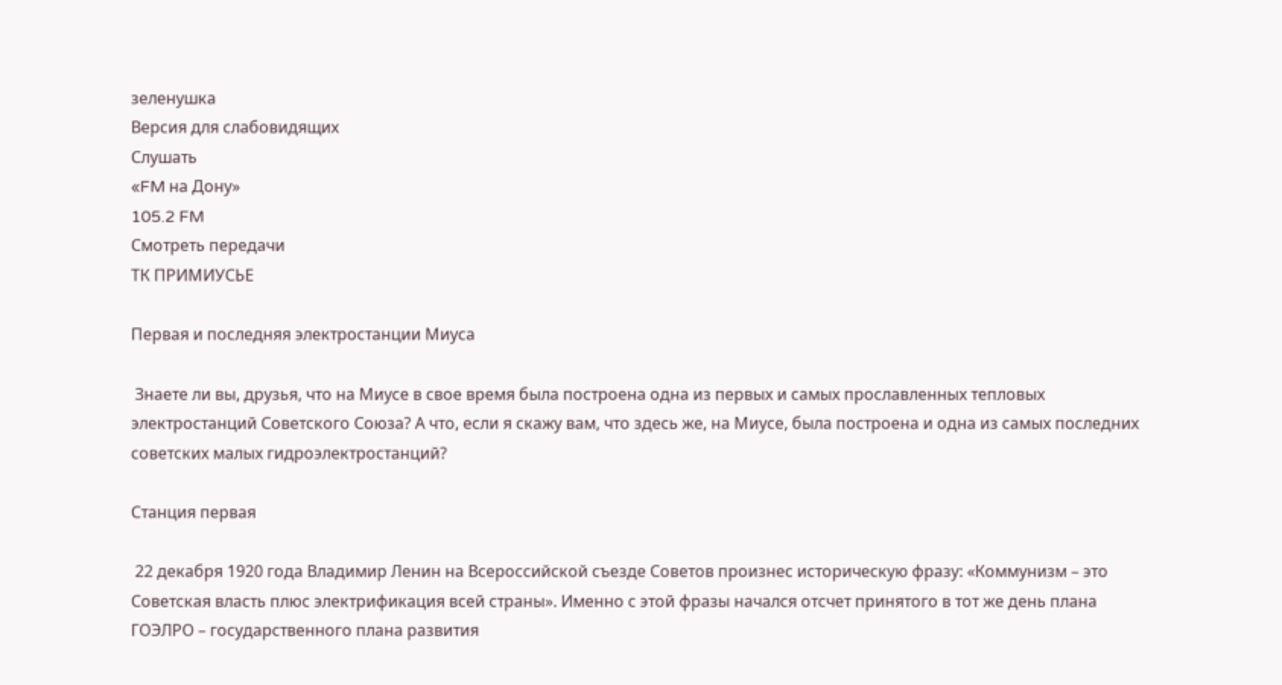зеленушка
Версия для слабовидящих
Слушать
«FM на Дону»
105.2 FM
Смотреть передачи
ТК ПРИМИУСЬЕ

Первая и последняя электростанции Миуса

 Знаете ли вы, друзья, что на Миусе в свое время была построена одна из первых и самых прославленных тепловых электростанций Советского Союза? А что, если я скажу вам, что здесь же, на Миусе, была построена и одна из самых последних советских малых гидроэлектростанций?

Станция первая

 22 декабря 1920 года Владимир Ленин на Всероссийской съезде Советов произнес историческую фразу: «Коммунизм – это Советская власть плюс электрификация всей страны». Именно с этой фразы начался отсчет принятого в тот же день плана ГОЭЛРО – государственного плана развития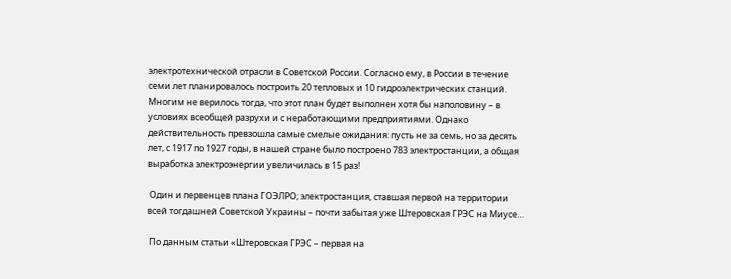электротехнической отрасли в Советской России. Согласно ему, в России в течение семи лет планировалось построить 20 тепловых и 10 гидроэлектрических станций. Многим не верилось тогда, что этот план будет выполнен хотя бы наполовину – в условиях всеобщей разрухи и с неработающими предприятиями. Однако действительность превзошла самые смелые ожидания: пусть не за семь, но за десять лет, с 1917 по 1927 годы, в нашей стране было построено 783 электростанции, а общая выработка электроэнергии увеличилась в 15 раз!

 Один и первенцев плана ГОЭЛРО; электростанция, ставшая первой на территории всей тогдашней Советской Украины – почти забытая уже Штеровская ГРЭС на Миусе…

 По данным статьи «Штеровская ГРЭС – первая на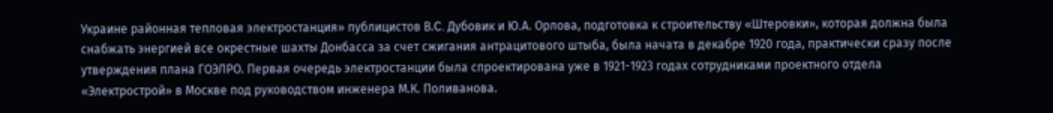Украине районная тепловая электростанция» публицистов В.C. Дубовик и Ю.А. Орлова, подготовка к строительству «Штеровки», которая должна была снабжать энергией все окрестные шахты Донбасса за счет сжигания антрацитового штыба, была начата в декабре 1920 года, практически сразу после утверждения плана ГОЭЛРО. Первая очередь электростанции была спроектирована уже в 1921-1923 годах сотрудниками проектного отдела «Электрострой» в Москве под руководством инженера М.К. Поливанова.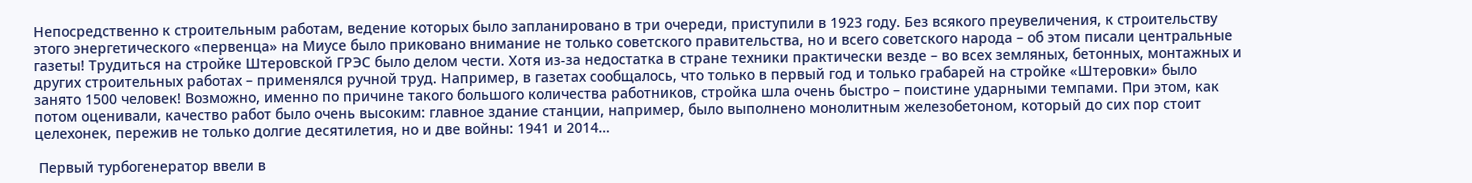Непосредственно к строительным работам, ведение которых было запланировано в три очереди, приступили в 1923 году. Без всякого преувеличения, к строительству этого энергетического «первенца» на Миусе было приковано внимание не только советского правительства, но и всего советского народа – об этом писали центральные газеты! Трудиться на стройке Штеровской ГРЭС было делом чести. Хотя из-за недостатка в стране техники практически везде – во всех земляных, бетонных, монтажных и других строительных работах – применялся ручной труд. Например, в газетах сообщалось, что только в первый год и только грабарей на стройке «Штеровки» было занято 1500 человек! Возможно, именно по причине такого большого количества работников, стройка шла очень быстро – поистине ударными темпами. При этом, как потом оценивали, качество работ было очень высоким: главное здание станции, например, было выполнено монолитным железобетоном, который до сих пор стоит целехонек, пережив не только долгие десятилетия, но и две войны: 1941 и 2014…

 Первый турбогенератор ввели в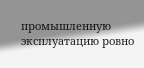промышленную эксплуатацию ровно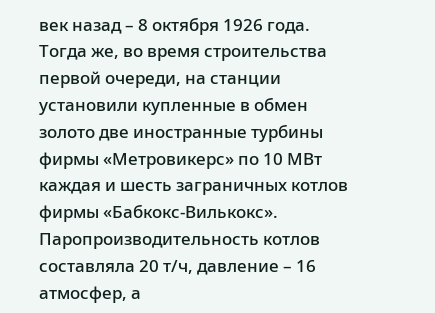век назад – 8 октября 1926 года. Тогда же, во время строительства первой очереди, на станции установили купленные в обмен золото две иностранные турбины фирмы «Метровикерс» по 10 МВт каждая и шесть заграничных котлов фирмы «Бабкокс-Вилькокс». Паропроизводительность котлов составляла 20 т/ч, давление – 16 атмосфер, а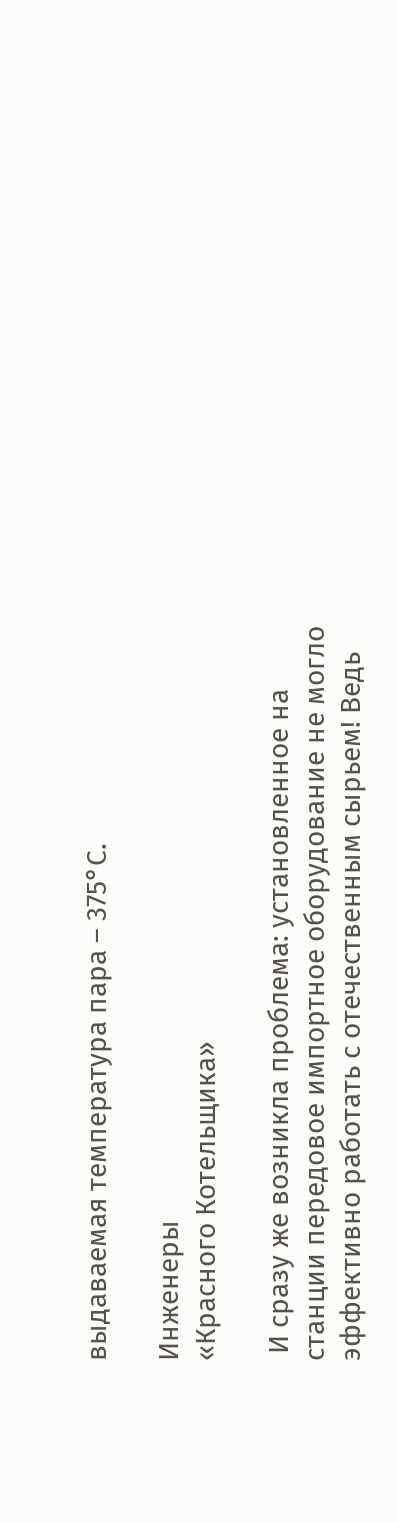выдаваемая температура пара – 375°С.

Инженеры
«Красного Котельщика»

 И сразу же возникла проблема: установленное на станции передовое импортное оборудование не могло эффективно работать с отечественным сырьем! Ведь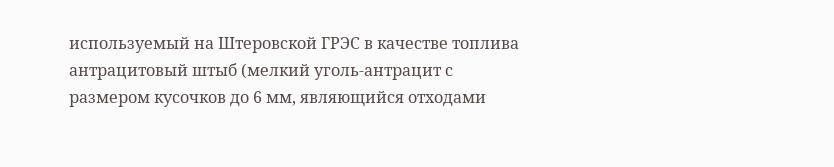используемый на Штеровской ГРЭС в качестве топлива антрацитовый штыб (мелкий уголь-антрацит с размером кусочков до 6 мм, являющийся отходами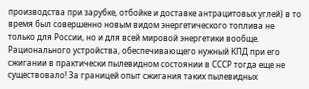производства при зарубке, отбойке и доставке антрацитовых углей) в то время был совершенно новым видом энергетического топлива не только для России, но и для всей мировой энергетики вообще. Рационального устройства, обеспечивающего нужный КПД при его сжигании в практически пылевидном состоянии в СССР тогда еще не существовало! За границей опыт сжигания таких пылевидных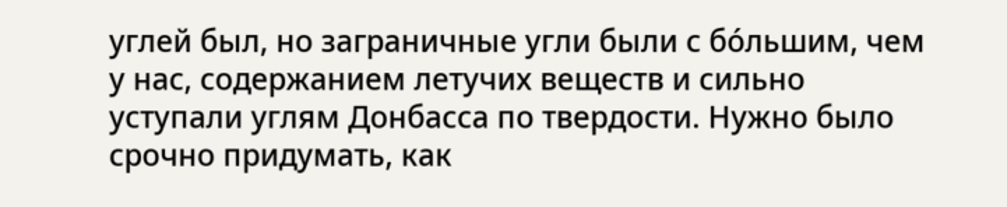углей был, но заграничные угли были с бо́льшим, чем у нас, содержанием летучих веществ и сильно уступали углям Донбасса по твердости. Нужно было срочно придумать, как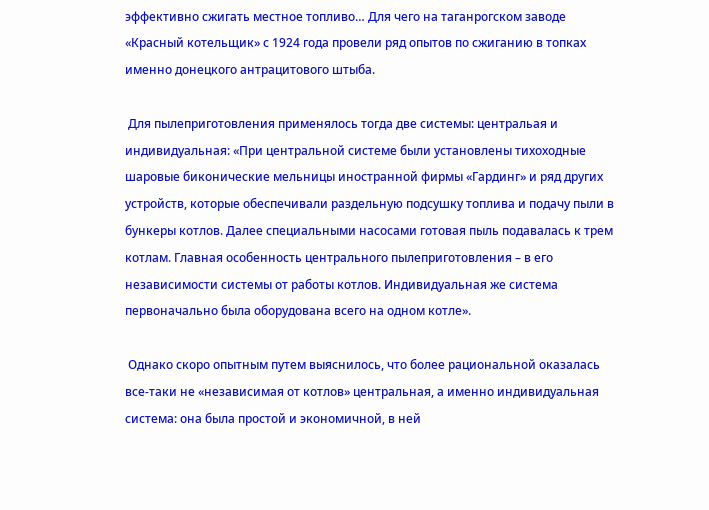эффективно сжигать местное топливо… Для чего на таганрогском заводе «Красный котельщик» с 1924 года провели ряд опытов по сжиганию в топках именно донецкого антрацитового штыба.

 Для пылеприготовления применялось тогда две системы: центральая и индивидуальная: «При центральной системе были установлены тихоходные шаровые биконические мельницы иностранной фирмы «Гардинг» и ряд других устройств, которые обеспечивали раздельную подсушку топлива и подачу пыли в бункеры котлов. Далее специальными насосами готовая пыль подавалась к трем котлам. Главная особенность центрального пылеприготовления – в его независимости системы от работы котлов. Индивидуальная же система первоначально была оборудована всего на одном котле».

 Однако скоро опытным путем выяснилось, что более рациональной оказалась все-таки не «независимая от котлов» центральная, а именно индивидуальная система: она была простой и экономичной, в ней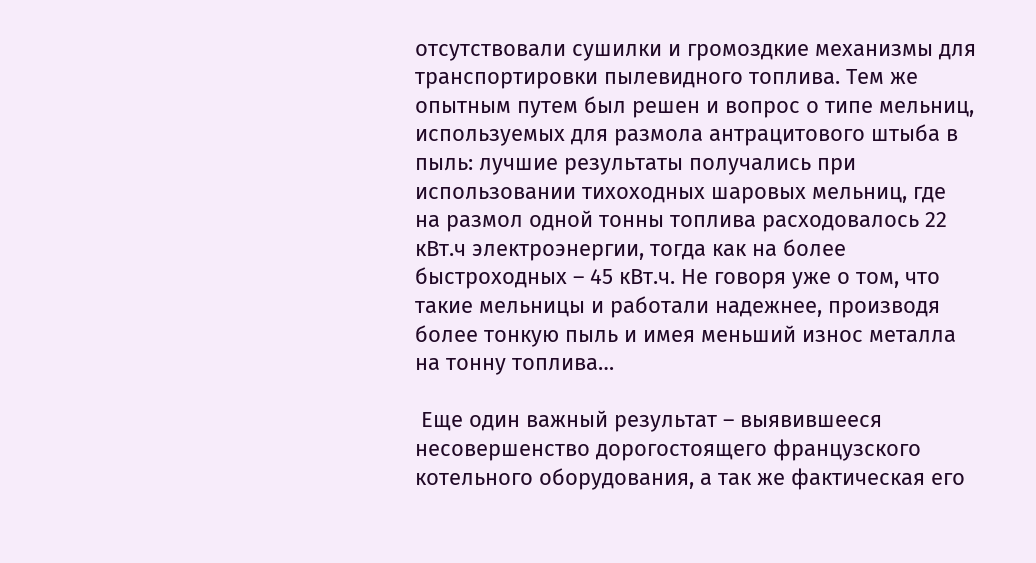отсутствовали сушилки и громоздкие механизмы для транспортировки пылевидного топлива. Тем же опытным путем был решен и вопрос о типе мельниц, используемых для размола антрацитового штыба в пыль: лучшие результаты получались при использовании тихоходных шаровых мельниц, где на размол одной тонны топлива расходовалось 22 кВт.ч электроэнергии, тогда как на более быстроходных – 45 кВт.ч. Не говоря уже о том, что такие мельницы и работали надежнее, производя более тонкую пыль и имея меньший износ металла на тонну топлива…

 Еще один важный результат – выявившееся несовершенство дорогостоящего французского котельного оборудования, а так же фактическая его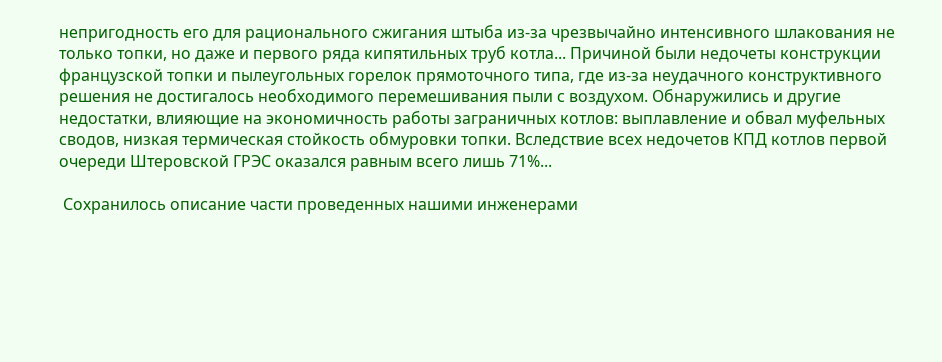непригодность его для рационального сжигания штыба из-за чрезвычайно интенсивного шлакования не только топки, но даже и первого ряда кипятильных труб котла... Причиной были недочеты конструкции французской топки и пылеугольных горелок прямоточного типа, где из-за неудачного конструктивного решения не достигалось необходимого перемешивания пыли с воздухом. Обнаружились и другие недостатки, влияющие на экономичность работы заграничных котлов: выплавление и обвал муфельных сводов, низкая термическая стойкость обмуровки топки. Вследствие всех недочетов КПД котлов первой очереди Штеровской ГРЭС оказался равным всего лишь 71%...

 Сохранилось описание части проведенных нашими инженерами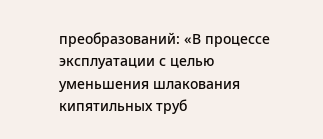преобразований: «В процессе эксплуатации с целью уменьшения шлакования кипятильных труб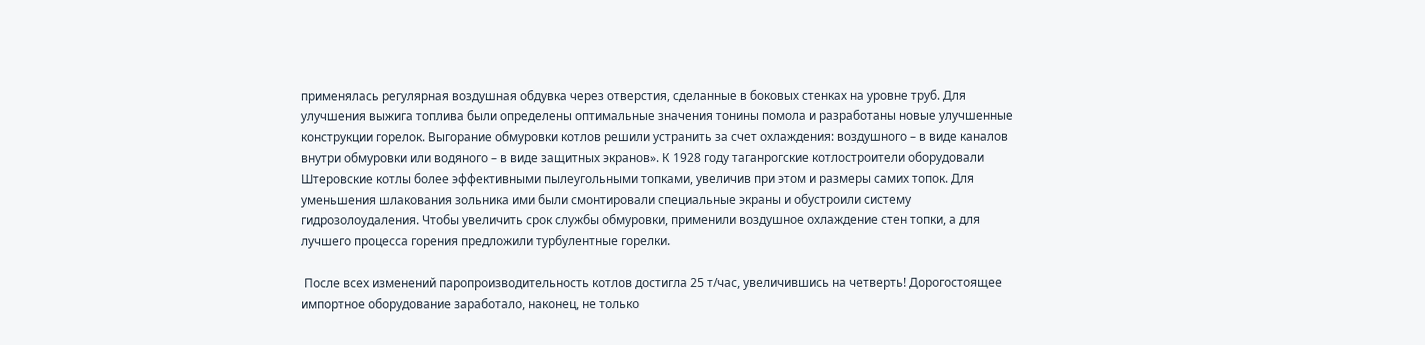применялась регулярная воздушная обдувка через отверстия, сделанные в боковых стенках на уровне труб. Для улучшения выжига топлива были определены оптимальные значения тонины помола и разработаны новые улучшенные конструкции горелок. Выгорание обмуровки котлов решили устранить за счет охлаждения: воздушного – в виде каналов внутри обмуровки или водяного – в виде защитных экранов». К 1928 году таганрогские котлостроители оборудовали Штеровские котлы более эффективными пылеугольными топками, увеличив при этом и размеры самих топок. Для уменьшения шлакования зольника ими были смонтировали специальные экраны и обустроили систему гидрозолоудаления. Чтобы увеличить срок службы обмуровки, применили воздушное охлаждение стен топки, а для лучшего процесса горения предложили турбулентные горелки.

 После всех изменений паропроизводительность котлов достигла 25 т/час, увеличившись на четверть! Дорогостоящее импортное оборудование заработало, наконец, не только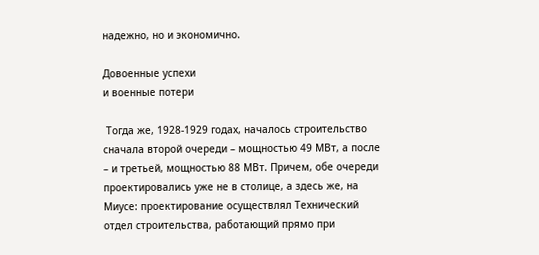надежно, но и экономично.

Довоенные успехи
и военные потери

 Тогда же, 1928-1929 годах, началось строительство сначала второй очереди – мощностью 49 МВт, а после – и третьей, мощностью 88 МВт. Причем, обе очереди проектировались уже не в столице, а здесь же, на Миусе: проектирование осуществлял Технический отдел строительства, работающий прямо при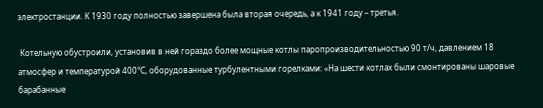электростанции. К 1930 году полностью завершена была вторая очередь, а к 1941 году – третья.

 Котельную обустроили, установив в ней гораздо более мощные котлы паропроизводительностью 90 т/ч, давлением 18 атмосфер и температурой 400°С, оборудованные турбулентными горелками: «На шести котлах были смонтированы шаровые барабанные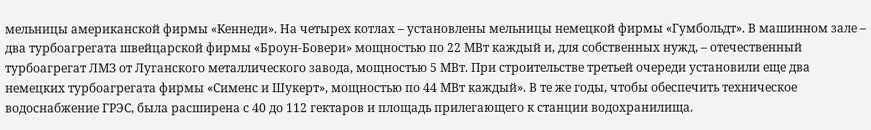мельницы американской фирмы «Кеннеди». На четырех котлах – установлены мельницы немецкой фирмы «Гумбольдт». В машинном зале – два турбоагрегата швейцарской фирмы «Броун-Бовери» мощностью по 22 МВт каждый и, для собственных нужд, – отечественный турбоагрегат ЛМЗ от Луганского металлического завода, мощностью 5 МВт. При строительстве третьей очереди установили еще два немецких турбоагрегата фирмы «Сименс и Шукерт», мощностью по 44 МВт каждый». В те же годы, чтобы обеспечить техническое водоснабжение ГРЭС, была расширена с 40 до 112 гектаров и площадь прилегающего к станции водохранилища.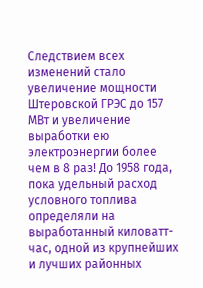Следствием всех изменений стало увеличение мощности Штеровской ГРЭС до 157 МВт и увеличение выработки ею электроэнергии более чем в 8 раз! До 1958 года, пока удельный расход условного топлива определяли на выработанный киловатт-час, одной из крупнейших и лучших районных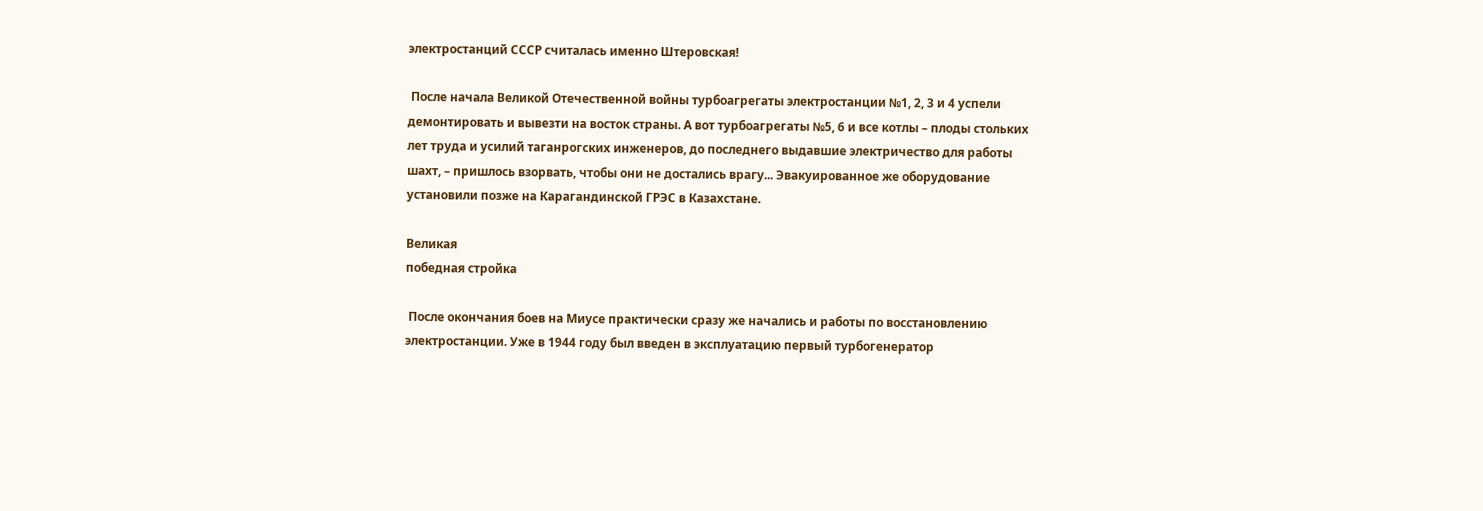электростанций СССР считалась именно Штеровская!

 После начала Великой Отечественной войны турбоагрегаты электростанции №1, 2, 3 и 4 успели демонтировать и вывезти на восток страны. А вот турбоагрегаты №5, 6 и все котлы – плоды стольких лет труда и усилий таганрогских инженеров, до последнего выдавшие электричество для работы шахт, – пришлось взорвать, чтобы они не достались врагу... Эвакуированное же оборудование установили позже на Карагандинской ГРЭС в Казахстане.

Великая
победная стройка

 После окончания боев на Миусе практически сразу же начались и работы по восстановлению электростанции. Уже в 1944 году был введен в эксплуатацию первый турбогенератор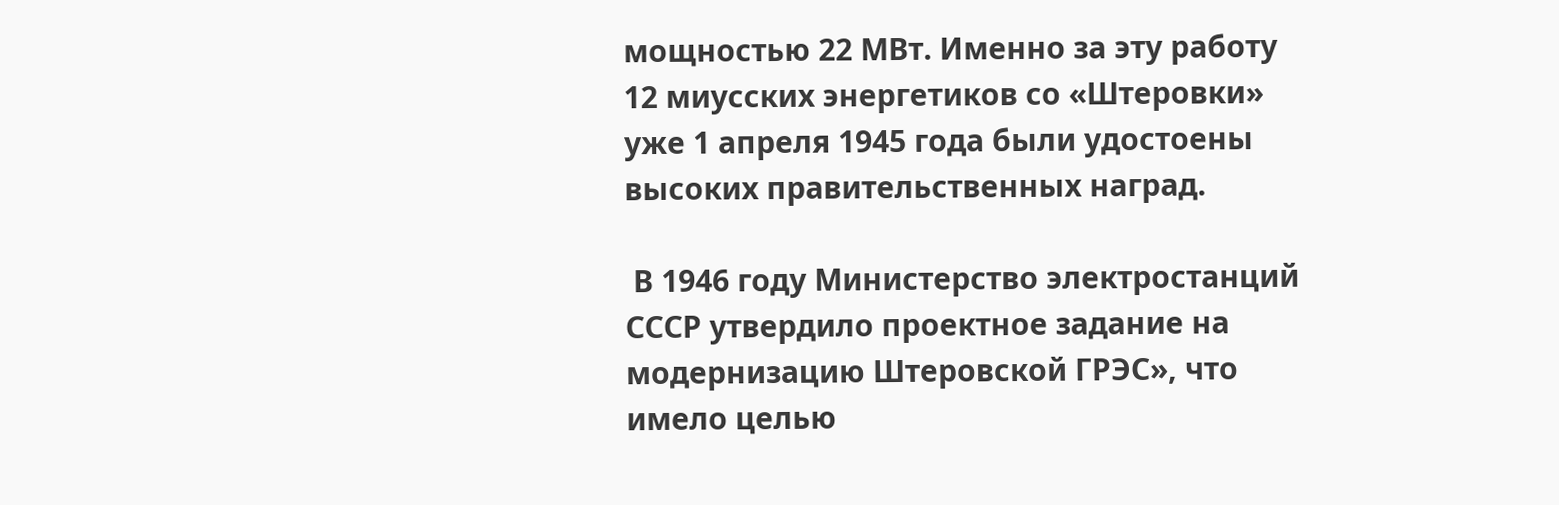мощностью 22 МВт. Именно за эту работу 12 миусских энергетиков со «Штеровки» уже 1 апреля 1945 года были удостоены высоких правительственных наград.

 В 1946 году Министерство электростанций СССР утвердило проектное задание на модернизацию Штеровской ГРЭС», что имело целью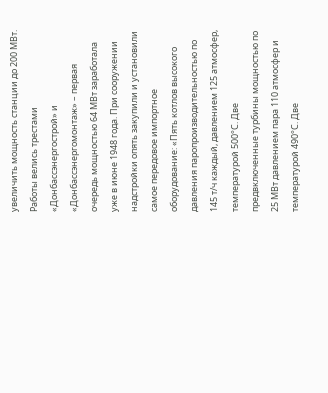увеличить мощность станции до 200 МВт. Работы велись трестами «Донбассэнергострой» и «Донбассэнергомонтаж» – первая очередь мощностью 64 МВт заработала уже в июне 1948 года. При сооружении надстройки опять закупили и установили самое передовое импортное оборудование: «Пять котлов высокого давления паропроизводительностью по 145 т/ч каждый, давлением 125 атмосфер, температурой 500°С. Две предвключенные турбины мощностью по 25 МВт давлением пара 110 атмосфер и температурой 490°С. Две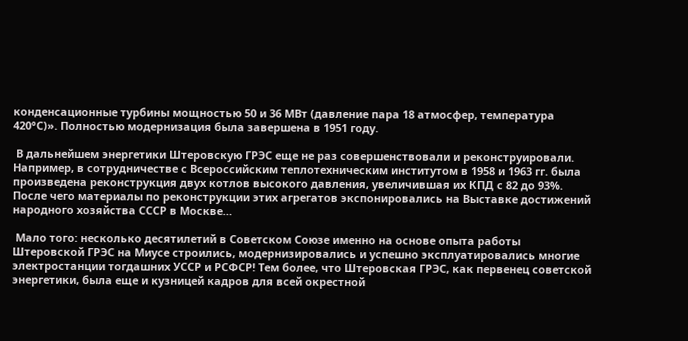конденсационные турбины мощностью 50 и 36 МВт (давление пара 18 атмосфер, температура 420°С)». Полностью модернизация была завершена в 1951 году.

 В дальнейшем энергетики Штеровскую ГРЭС еще не раз совершенствовали и реконструировали. Например, в сотрудничестве с Всероссийским теплотехническим институтом в 1958 и 1963 гг. была произведена реконструкция двух котлов высокого давления, увеличившая их КПД с 82 до 93%. После чего материалы по реконструкции этих агрегатов экспонировались на Выставке достижений народного хозяйства СССР в Москве…

 Мало того: несколько десятилетий в Советском Союзе именно на основе опыта работы Штеровской ГРЭС на Миусе строились, модернизировались и успешно эксплуатировались многие электростанции тогдашних УССР и РСФСР! Тем более, что Штеровская ГРЭС, как первенец советской энергетики, была еще и кузницей кадров для всей окрестной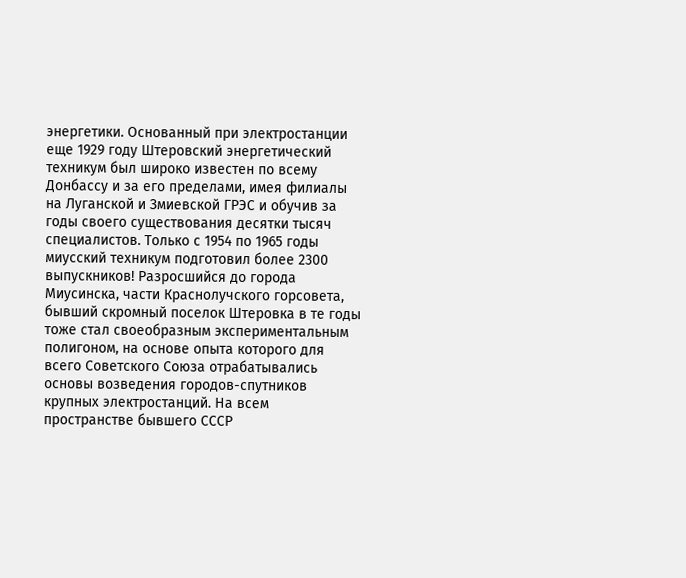энергетики. Основанный при электростанции еще 1929 году Штеровский энергетический техникум был широко известен по всему Донбассу и за его пределами, имея филиалы на Луганской и Змиевской ГРЭС и обучив за годы своего существования десятки тысяч специалистов. Только с 1954 по 1965 годы миусский техникум подготовил более 2300 выпускников! Разросшийся до города Миусинска, части Краснолучского горсовета, бывший скромный поселок Штеровка в те годы тоже стал своеобразным экспериментальным полигоном, на основе опыта которого для всего Советского Союза отрабатывались основы возведения городов-спутников крупных электростанций. На всем пространстве бывшего СССР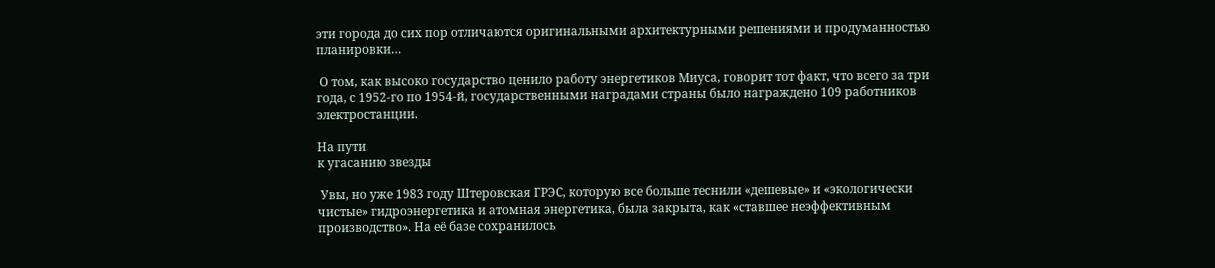эти города до сих пор отличаются оригинальными архитектурными решениями и продуманностью планировки…

 О том, как высоко государство ценило работу энергетиков Миуса, говорит тот факт, что всего за три года, с 1952-го по 1954-й, государственными наградами страны было награждено 109 работников электростанции.

На пути
к угасанию звезды

 Увы, но уже 1983 году Штеровская ГРЭС, которую все больше теснили «дешевые» и «экологически чистые» гидроэнергетика и атомная энергетика, была закрыта, как «ставшее неэффективным производство». На её базе сохранилось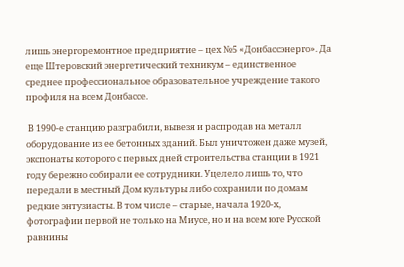лишь энергоремонтное предприятие – цех №5 «Донбассэнерго». Да еще Штеровский энергетический техникум – единственное среднее профессиональное образовательное учреждение такого профиля на всем Донбассе.

 В 1990-е станцию разграбили, вывезя и распродав на металл оборудование из ее бетонных зданий. Был уничтожен даже музей, экспонаты которого с первых дней строительства станции в 1921 году бережно собирали ее сотрудники. Уцелело лишь то, что передали в местный Дом культуры либо сохранили по домам редкие энтузиасты. В том числе – старые, начала 1920-х, фотографии первой не только на Миусе, но и на всем юге Русской равнины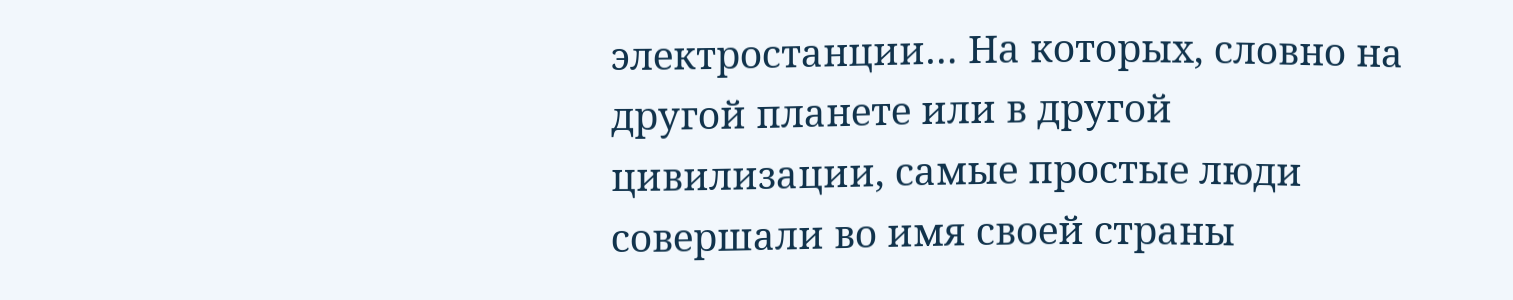электростанции… На которых, словно на другой планете или в другой цивилизации, самые простые люди совершали во имя своей страны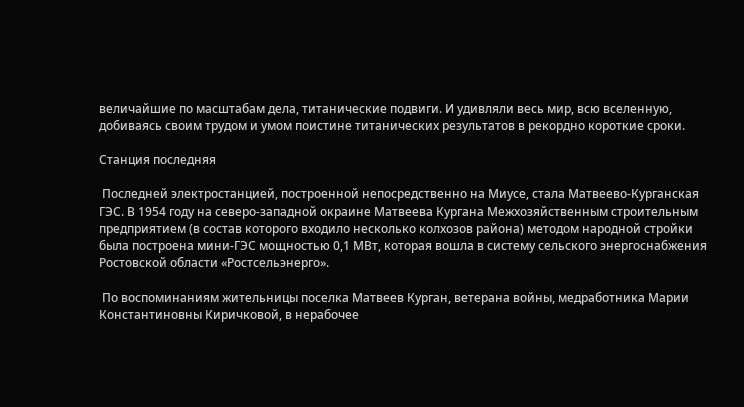величайшие по масштабам дела, титанические подвиги. И удивляли весь мир, всю вселенную, добиваясь своим трудом и умом поистине титанических результатов в рекордно короткие сроки.

Станция последняя

 Последней электростанцией, построенной непосредственно на Миусе, стала Матвеево-Курганская ГЭС. В 1954 году на северо-западной окраине Матвеева Кургана Межхозяйственным строительным предприятием (в состав которого входило несколько колхозов района) методом народной стройки была построена мини-ГЭС мощностью 0,1 МВт, которая вошла в систему сельского энергоснабжения Ростовской области «Ростсельэнерго».

 По воспоминаниям жительницы поселка Матвеев Курган, ветерана войны, медработника Марии Константиновны Киричковой, в нерабочее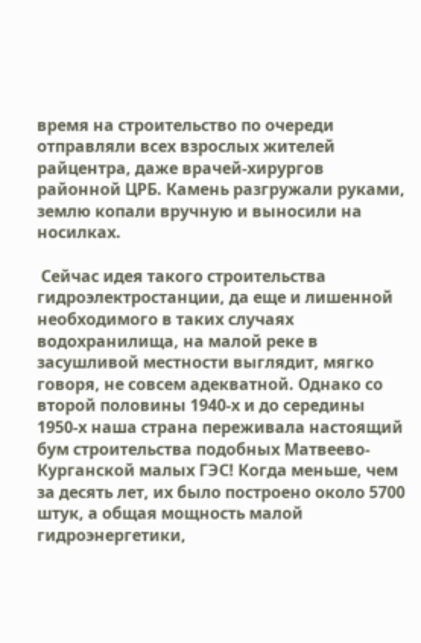время на строительство по очереди отправляли всех взрослых жителей райцентра, даже врачей-хирургов районной ЦРБ. Камень разгружали руками, землю копали вручную и выносили на носилках.

 Сейчас идея такого строительства гидроэлектростанции, да еще и лишенной необходимого в таких случаях водохранилища, на малой реке в засушливой местности выглядит, мягко говоря, не совсем адекватной. Однако со второй половины 1940-х и до середины 1950-х наша страна переживала настоящий бум строительства подобных Матвеево-Курганской малых ГЭС! Когда меньше, чем за десять лет, их было построено около 5700 штук, а общая мощность малой гидроэнергетики,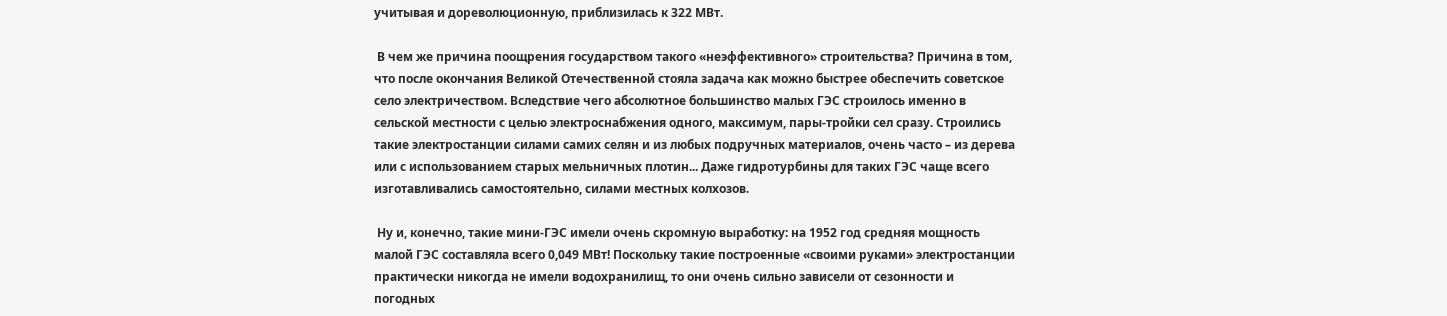учитывая и дореволюционную, приблизилась к 322 МВт.

 В чем же причина поощрения государством такого «неэффективного» строительства? Причина в том, что после окончания Великой Отечественной стояла задача как можно быстрее обеспечить советское село электричеством. Вследствие чего абсолютное большинство малых ГЭС строилось именно в сельской местности с целью электроснабжения одного, максимум, пары-тройки сел сразу. Строились такие электростанции силами самих селян и из любых подручных материалов, очень часто – из дерева или с использованием старых мельничных плотин... Даже гидротурбины для таких ГЭС чаще всего изготавливались самостоятельно, силами местных колхозов.

 Ну и, конечно, такие мини-ГЭС имели очень скромную выработку: на 1952 год средняя мощность малой ГЭС составляла всего 0,049 МВт! Поскольку такие построенные «своими руками» электростанции практически никогда не имели водохранилищ, то они очень сильно зависели от сезонности и погодных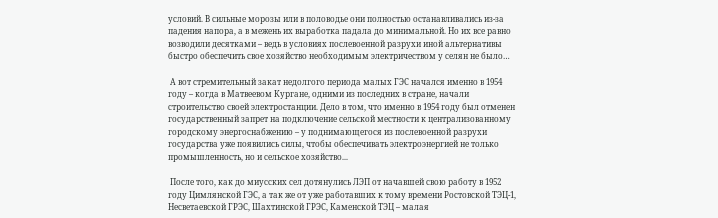условий. В сильные морозы или в половодье они полностью останавливались из-за падения напора, а в межень их выработка падала до минимальной. Но их все равно возводили десятками – ведь в условиях послевоенной разрухи иной альтернативы быстро обеспечить свое хозяйство необходимым электричеством у селян не было…

 А вот стремительный закат недолгого периода малых ГЭС начался именно в 1954 году – когда в Матвеевом Кургане, одними из последних в стране, начали строительство своей электростанции. Дело в том, что именно в 1954 году был отменен государственный запрет на подключение сельской местности к централизованному городскому энергоснабжению – у поднимающегося из послевоенной разрухи государства уже появились силы, чтобы обеспечивать электроэнергией не только промышленность, но и сельское хозяйство...

 После того, как до миусских сел дотянулись ЛЭП от начавшей свою работу в 1952 году Цимлянской ГЭС, а так же от уже работавших к тому времени Ростовской ТЭЦ-1, Несветаевской ГРЭС, Шахтинской ГРЭС, Каменской ТЭЦ – малая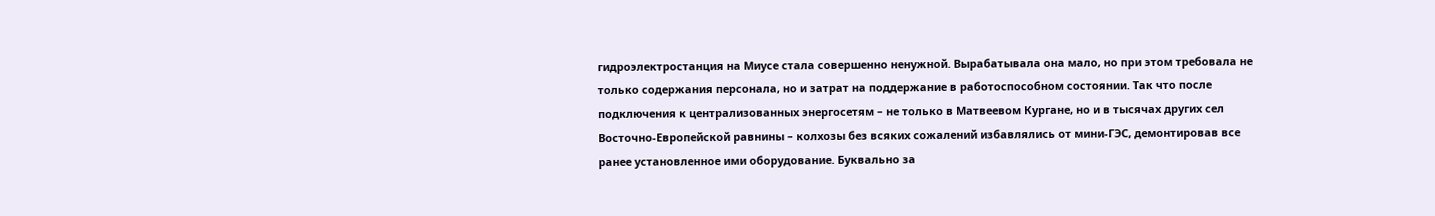гидроэлектростанция на Миусе стала совершенно ненужной. Вырабатывала она мало, но при этом требовала не только содержания персонала, но и затрат на поддержание в работоспособном состоянии. Так что после подключения к централизованных энергосетям – не только в Матвеевом Кургане, но и в тысячах других сел Восточно-Европейской равнины – колхозы без всяких сожалений избавлялись от мини-ГЭС, демонтировав все ранее установленное ими оборудование. Буквально за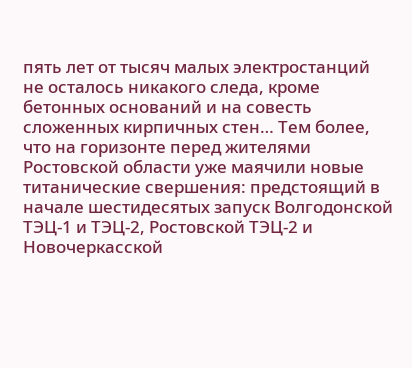пять лет от тысяч малых электростанций не осталось никакого следа, кроме бетонных оснований и на совесть сложенных кирпичных стен… Тем более, что на горизонте перед жителями Ростовской области уже маячили новые титанические свершения: предстоящий в начале шестидесятых запуск Волгодонской ТЭЦ-1 и ТЭЦ-2, Ростовской ТЭЦ-2 и Новочеркасской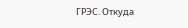ГРЭС. Откуда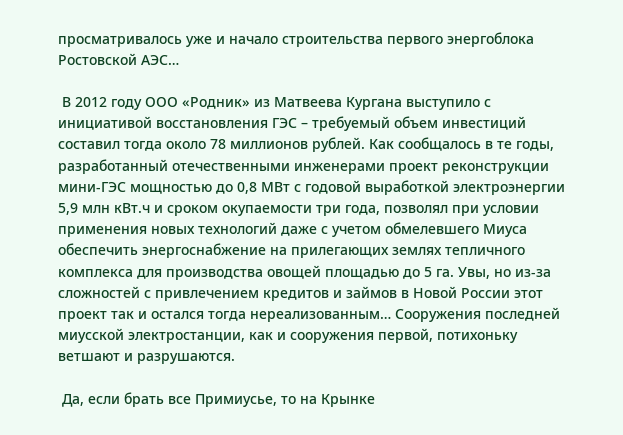просматривалось уже и начало строительства первого энергоблока Ростовской АЭС…

 В 2012 году ООО «Родник» из Матвеева Кургана выступило с инициативой восстановления ГЭС – требуемый объем инвестиций составил тогда около 78 миллионов рублей. Как сообщалось в те годы, разработанный отечественными инженерами проект реконструкции мини-ГЭС мощностью до 0,8 МВт с годовой выработкой электроэнергии 5,9 млн кВт.ч и сроком окупаемости три года, позволял при условии применения новых технологий даже с учетом обмелевшего Миуса обеспечить энергоснабжение на прилегающих землях тепличного комплекса для производства овощей площадью до 5 га. Увы, но из-за сложностей с привлечением кредитов и займов в Новой России этот проект так и остался тогда нереализованным… Сооружения последней миусской электростанции, как и сооружения первой, потихоньку ветшают и разрушаются.

 Да, если брать все Примиусье, то на Крынке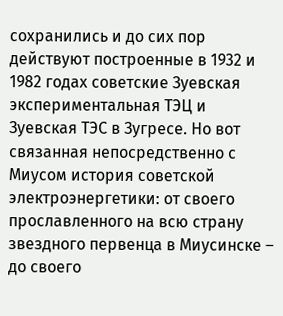сохранились и до сих пор действуют построенные в 1932 и 1982 годах советские Зуевская экспериментальная ТЭЦ и Зуевская ТЭС в Зугресе. Но вот связанная непосредственно с Миусом история советской электроэнергетики: от своего прославленного на всю страну звездного первенца в Миусинске – до своего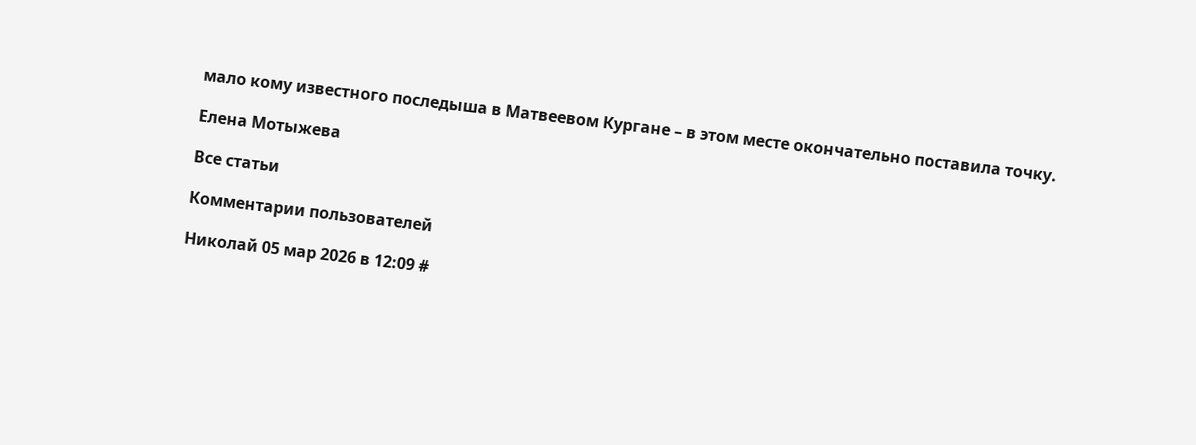мало кому известного последыша в Матвеевом Кургане – в этом месте окончательно поставила точку.

Елена Мотыжева

Все статьи

Комментарии пользователей

Николай 05 мар 2026 в 12:09 #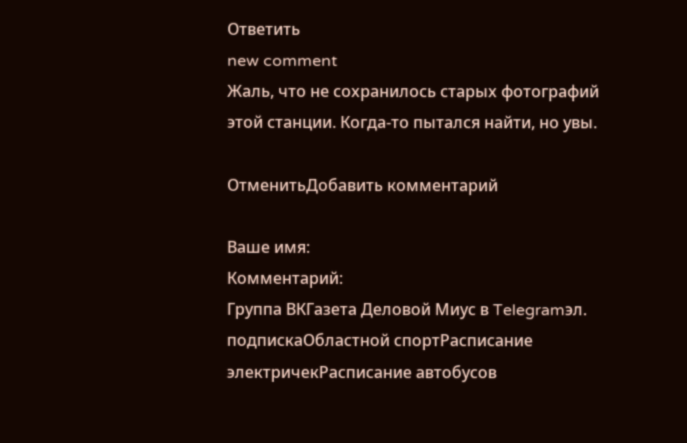Ответить
new comment
Жаль, что не сохранилось старых фотографий этой станции. Когда-то пытался найти, но увы.

ОтменитьДобавить комментарий

Ваше имя:
Комментарий:
Группа ВКГазета Деловой Миус в Telegramэл. подпискаОбластной спортРасписание электричекРасписание автобусов